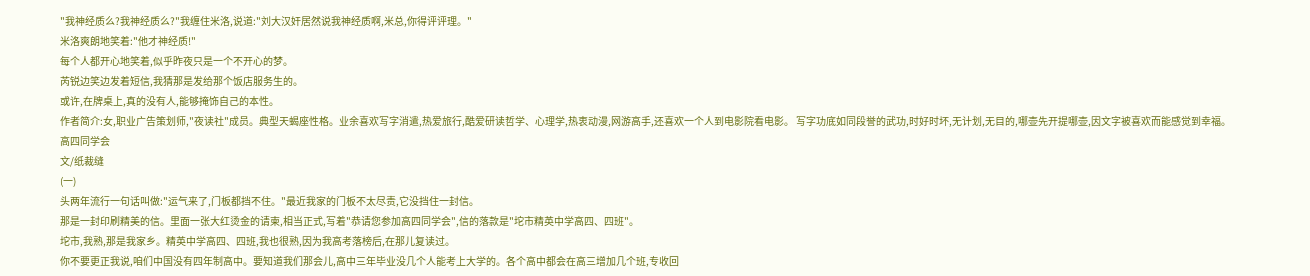"我神经质么?我神经质么?"我缠住米洛,说道:"刘大汉奸居然说我神经质啊,米总,你得评评理。"
米洛爽朗地笑着:"他才神经质!"
每个人都开心地笑着,似乎昨夜只是一个不开心的梦。
芮锐边笑边发着短信,我猜那是发给那个饭店服务生的。
或许,在牌桌上,真的没有人,能够掩饰自己的本性。
作者简介:女,职业广告策划师,"夜读社"成员。典型天蝎座性格。业余喜欢写字消遣,热爱旅行,酷爱研读哲学、心理学,热衷动漫,网游高手,还喜欢一个人到电影院看电影。 写字功底如同段誉的武功,时好时坏,无计划,无目的,哪壶先开提哪壶,因文字被喜欢而能感觉到幸福。
高四同学会
文/纸裁缝
(一)
头两年流行一句话叫做:"运气来了,门板都挡不住。"最近我家的门板不太尽责,它没挡住一封信。
那是一封印刷精美的信。里面一张大红烫金的请柬,相当正式,写着"恭请您参加高四同学会",信的落款是"坨市精英中学高四、四班"。
坨市,我熟,那是我家乡。精英中学高四、四班,我也很熟,因为我高考落榜后,在那儿复读过。
你不要更正我说,咱们中国没有四年制高中。要知道我们那会儿,高中三年毕业没几个人能考上大学的。各个高中都会在高三增加几个班,专收回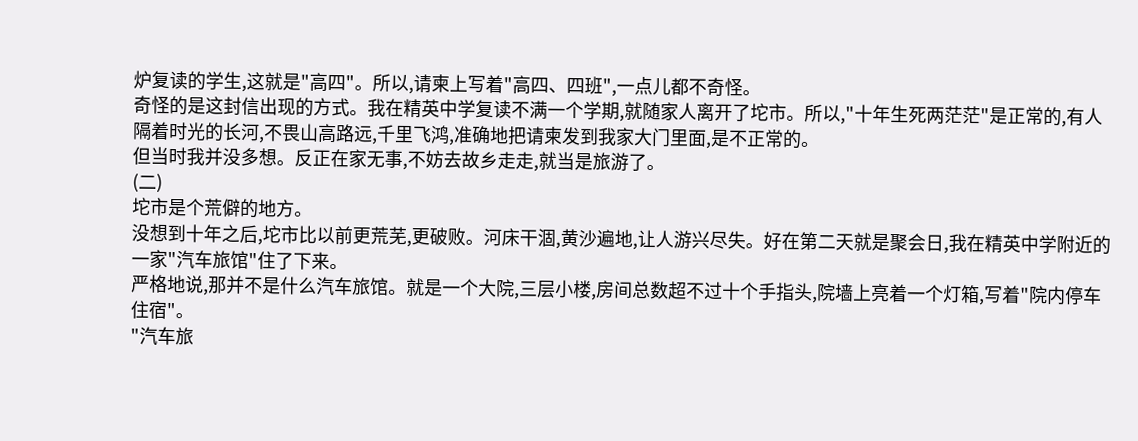炉复读的学生,这就是"高四"。所以,请柬上写着"高四、四班",一点儿都不奇怪。
奇怪的是这封信出现的方式。我在精英中学复读不满一个学期,就随家人离开了坨市。所以,"十年生死两茫茫"是正常的,有人隔着时光的长河,不畏山高路远,千里飞鸿,准确地把请柬发到我家大门里面,是不正常的。
但当时我并没多想。反正在家无事,不妨去故乡走走,就当是旅游了。
(二)
坨市是个荒僻的地方。
没想到十年之后,坨市比以前更荒芜,更破败。河床干涸,黄沙遍地,让人游兴尽失。好在第二天就是聚会日,我在精英中学附近的一家"汽车旅馆"住了下来。
严格地说,那并不是什么汽车旅馆。就是一个大院,三层小楼,房间总数超不过十个手指头,院墙上亮着一个灯箱,写着"院内停车住宿"。
"汽车旅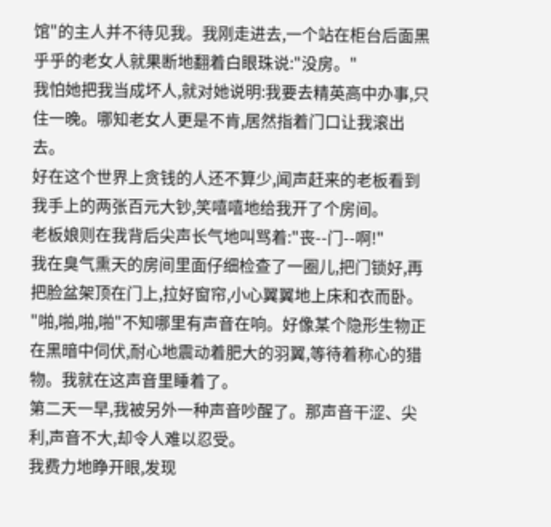馆"的主人并不待见我。我刚走进去,一个站在柜台后面黑乎乎的老女人就果断地翻着白眼珠说:"没房。"
我怕她把我当成坏人,就对她说明:我要去精英高中办事,只住一晚。哪知老女人更是不肯,居然指着门口让我滚出去。
好在这个世界上贪钱的人还不算少,闻声赶来的老板看到我手上的两张百元大钞,笑嘻嘻地给我开了个房间。
老板娘则在我背后尖声长气地叫骂着:"丧--门--啊!"
我在臭气熏天的房间里面仔细检查了一圈儿,把门锁好,再把脸盆架顶在门上,拉好窗帘,小心翼翼地上床和衣而卧。
"啪,啪,啪,啪"不知哪里有声音在响。好像某个隐形生物正在黑暗中伺伏,耐心地震动着肥大的羽翼,等待着称心的猎物。我就在这声音里睡着了。
第二天一早,我被另外一种声音吵醒了。那声音干涩、尖利,声音不大,却令人难以忍受。
我费力地睁开眼,发现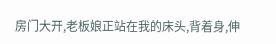房门大开,老板娘正站在我的床头,背着身,伸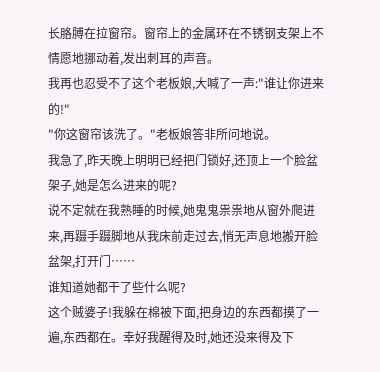长胳膊在拉窗帘。窗帘上的金属环在不锈钢支架上不情愿地挪动着,发出刺耳的声音。
我再也忍受不了这个老板娘,大喊了一声:"谁让你进来的!"
"你这窗帘该洗了。"老板娘答非所问地说。
我急了,昨天晚上明明已经把门锁好,还顶上一个脸盆架子,她是怎么进来的呢?
说不定就在我熟睡的时候,她鬼鬼祟祟地从窗外爬进来,再蹑手蹑脚地从我床前走过去,悄无声息地搬开脸盆架,打开门……
谁知道她都干了些什么呢?
这个贼婆子!我躲在棉被下面,把身边的东西都摸了一遍,东西都在。幸好我醒得及时,她还没来得及下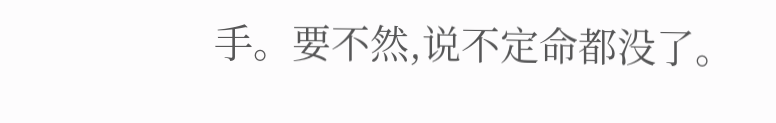手。要不然,说不定命都没了。